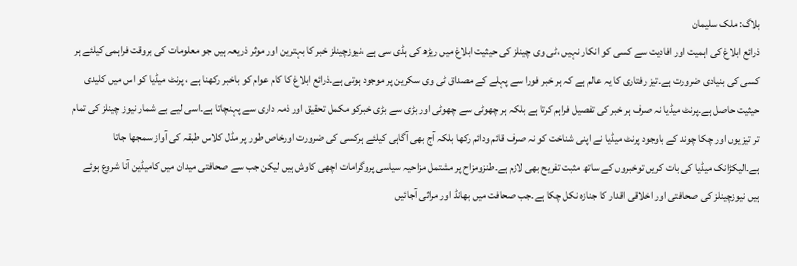بلاگ: ملک سلیمان
ذرائع ابلاغ کی اہمیت اور افادیت سے کسی کو انکار نہیں ،ٹی وی چینلز کی حیثیت ابلاغ میں ریڑھ کی ہڈی سی ہے ،نیوزچینلز خبر کا بہترین اور موثر ذریعہ ہیں جو معلومات کی بروقت فراہمی کیلئے ہر کسی کی بنیادی ضرورت ہے۔تیز رفتاری کا یہ عالم ہے کہ ہر خبر فورا سے پہلے کے مصداق ٹی وی سکرین پر موجود ہوتی ہے۔ذرائع ابلاغ کا کام عوام کو باخبر رکھنا ہے ، پرنٹ میڈیا کو اس میں کلیدی حیثیت حاصل ہے۔پرنٹ میڈیا نہ صرف ہر خبر کی تفصیل فراہم کرتا ہے بلکہ ہر چھوٹی سے چھوٹی اور بڑی سے بڑی خبرکو مکمل تحقیق اور ذمہ داری سے پہنچاتا ہے۔اسی لیے بے شمار نیوز چینلز کی تمام تر تیزیوں اور چکا چوند کے باوجود پرنٹ میڈیا نے اپنی شناخت کو نہ صرف قائم ودائم رکھا بلکہ آج بھی آگاہی کیلئے ہرکسی کی ضرورت اورخاص طور پر مڈل کلاس طبقہ کی آواز سمجھا جاتا ہے۔الیکڑانک میڈیا کی بات کریں توخبروں کے ساتھ مثبت تفریح بھی لازم ہے۔طنزومزاح پر مشتمل مزاحیہ سیاسی پروگرامات اچھی کاوش ہیں لیکن جب سے صحافتی میدان میں کامیڈین آنا شروع ہوئے ہیں نیوزچینلز کی صحافتی اور اخلاقی اقدار کا جنازہ نکل چکا ہے۔جب صحافت میں بھانڈ اور مراثی آجائیں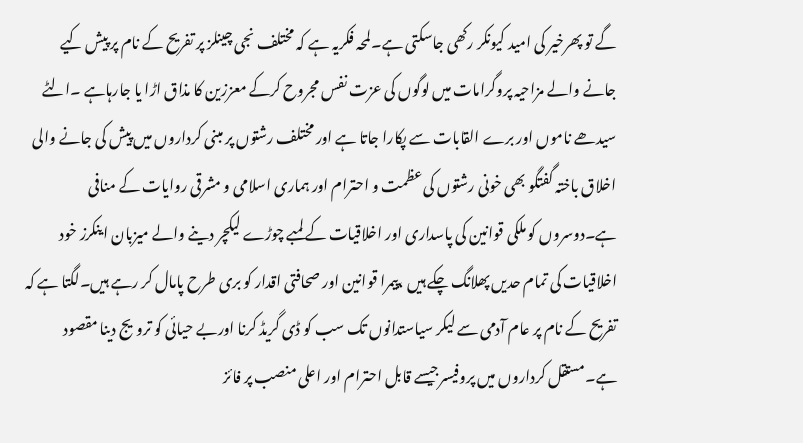گے تو پھرخیر کی امید کیونکر رکھی جاسکتی ہے۔لمحہ فکریہ ہے کہ مختلف نجی چینلز پر تفریح کے نام پر پیش کیے جانے والے مزاحیہ پروگرامات میں لوگوں کی عزت نفس مجروح کرکے معززین کا مذاق اڑا یا جارہاہے ۔الٹے سیدھے ناموں اور برے القابات سے پکارا جاتا ہے اور مختلف رشتوں پر مبنی کرداروں میں پیش کی جانے والی اخلاق باختہ گفتگو بھی خونی رشتوں کی عظمت و احترام اور ہماری اسلامی و مشرقی روایات کے منافی ہے۔دوسروں کو ملکی قوانین کی پاسداری اور اخلاقیات کے لمبے چوڑے لیکچر دینے والے میزبان اینکرز خود اخلاقیات کی تمام حدیں پھلانگ چکے ہیں ،پیمرا قوانین اور صحافتی اقدار کو بری طرح پامال کر رہے ہیں۔لگتا ہے کہ تفریح کے نام پر عام آدمی سے لیکر سیاستدانوں تک سب کو ڈی گریڈ کرنا اوربے حیائی کو ترویج دینا مقصود ہے۔مستقل کرداروں میں پروفیسرجیسے قابل احترام اور اعلی منصب پر فائز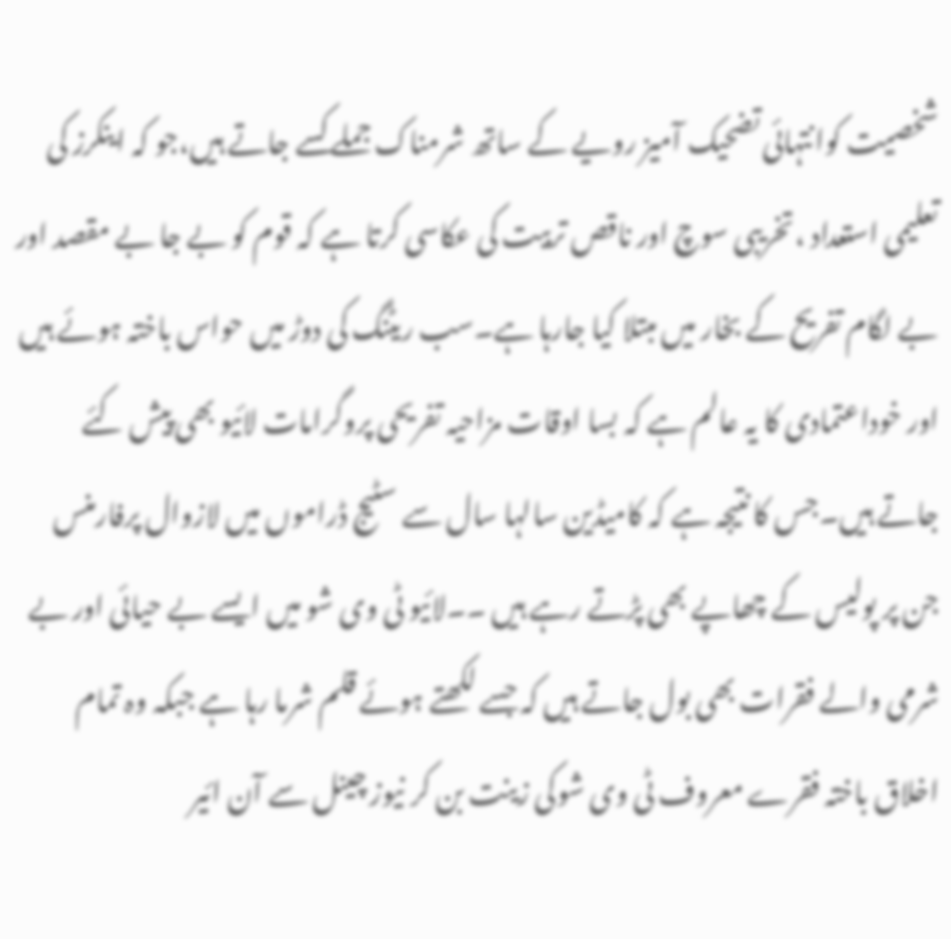شخصیت کوانتہائی تضحیک آمیز رویے کے ساتھ شرمناک جملے کسے جاتے ہیں،جو کہ اینکرز کی تعلیمی استعداد ،تخریبی سوچ اور ناقص تربیت کی عکاسی کرتا ہے کہ قوم کو بے جا بے مقصد اور بے لگام تفریح کے بخار میں مبتلا کیا جارہا ہے۔سب ریٹنگ کی دوڑ میں حواس باختہ ہوئے ہیں اور خوداعتمادی کا یہ عالم ہے کہ بسا اوقات مزاحیہ تفریحی پروگرامات لائیو بھی پیش کئے جاتے ہیں۔جس کا نتیجہ ہے کہ کامیڈین سالہا سال سے سٹیج ڈراموں میں لازوال پرفارمنس جن پر پولیس کے چھاپے بھی پڑتے رہے ہیں ۔۔لائیو ٹی وی شو میں ایسے بے حیائی اور بے شرمی والے فقرات بھی بول جاتے ہیں کہ جسے لکھتے ہوئے قلم شرما رہا ہے جبکہ وہ تمام اخلاق باختہ فقرے معروف ٹی وی شوکی زینت بن کر نیوز چینل سے آن ائیر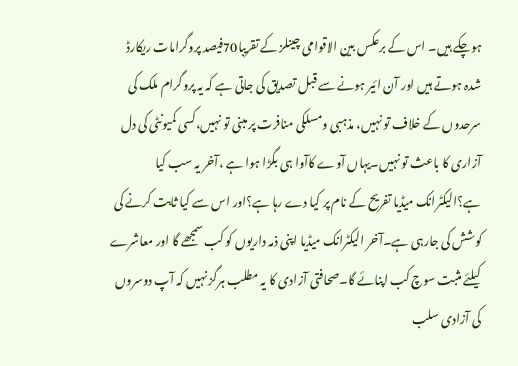ہوچکے ہیں۔ اس کے برعکس بین الاقوامی چینلز کے تقریبا70فیصد پروگرامات ریکارڈ شدہ ہوتے ہیں اور آن ائیر ہونے سے قبل تصدیق کی جاتی ہے کہ یہ پروگرام ملک کی سرحدوں کے خلاف تو نہیں، مذہبی ومسلکی منافرت پر مبنی تو نہیں،کسی کمیونٹی کی دل آزاری کا باعث تو نہیں۔یہاں آوے کاآوا ہی بگڑا ہوا ہے ،آخر یہ سب کیا ہے؟الیکٹرانک میڈیا تفریح کے نام پر کیا دے رہا ہے؟اور اس سے کیا ثابت کرنے کی کوشش کی جارہی ہے۔آخر الیکٹرانک میڈیا اپنی ذمہ داریوں کو کب سمجھے گا اور معاشرے کیلئے مثبت سوچ کب اپنائے گا۔صحافتی آزادی کا یہ مطلب ہرگز نہیں کہ آپ دوسروں کی آزادی سلب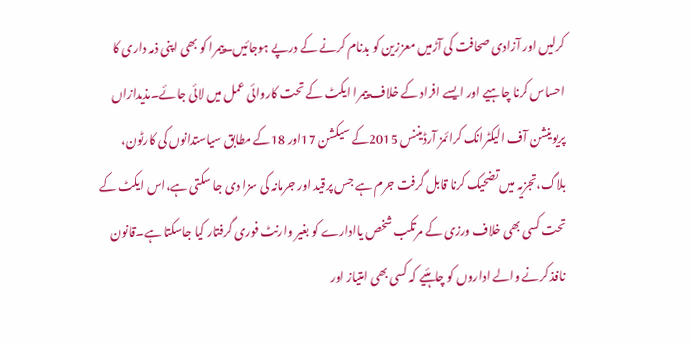کرلیں اور آزادی صحافت کی آڑمیں معززین کو بدنام کرنے کے درپے ہوجائیں۔پیمرا کو بھی اپنی ذمہ داری کا احساس کرنا چاہیے اور ایسے افراد کے خلاف پیمرا ایکٹ کے تحت کاروائی عمل میں لائی جائے۔مذیدازاں پریوینشن آف الیکٹرانک کرائمز آرڈیننس 2015کے سیکشن 17اور 18کے مطابق سیاستدانوں کی کارٹون، بلاگ،تجزیہ میں تضحیک کرنا قابل گرفت جرم ہے جس پرقید اور جرمانہ کی سزا دی جا سکتی ہے،اس ایکٹ کے تحت کسی بھی خلاف ورزی کے مرتکب شخص یاادارے کو بغیر وارنٹ فوری گرفتار کیا جاسکتا ہے۔قانون نافذ کرنے والے اداروں کو چاہئیے کہ کسی بھی امتیاز اور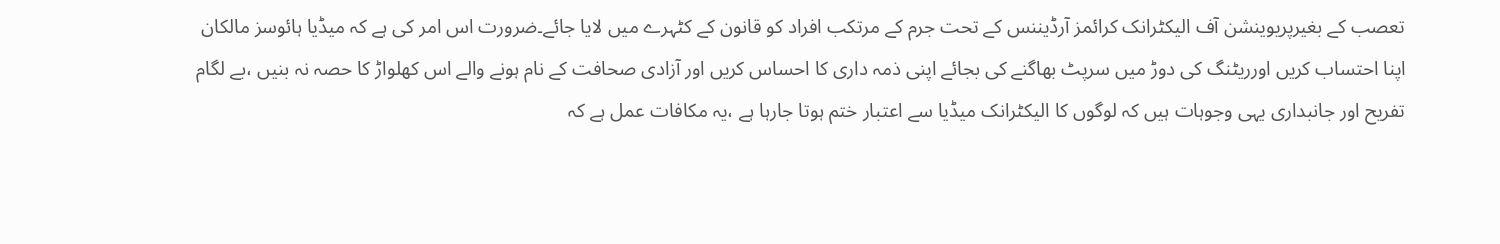تعصب کے بغیرپریوینشن آف الیکٹرانک کرائمز آرڈیننس کے تحت جرم کے مرتکب افراد کو قانون کے کٹہرے میں لایا جائے۔ضرورت اس امر کی ہے کہ میڈیا ہائوسز مالکان اپنا احتساب کریں اورریٹنگ کی دوڑ میں سرپٹ بھاگنے کی بجائے اپنی ذمہ داری کا احساس کریں اور آزادی صحافت کے نام ہونے والے اس کھلواڑ کا حصہ نہ بنیں ،بے لگام تفریح اور جانبداری یہی وجوہات ہیں کہ لوگوں کا الیکٹرانک میڈیا سے اعتبار ختم ہوتا جارہا ہے ،یہ مکافات عمل ہے کہ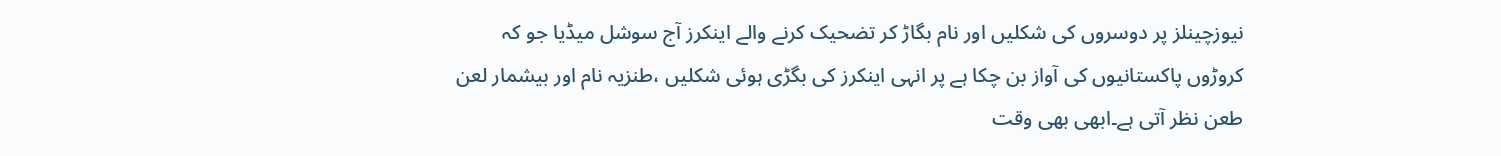نیوزچینلز پر دوسروں کی شکلیں اور نام بگاڑ کر تضحیک کرنے والے اینکرز آج سوشل میڈیا جو کہ کروڑوں پاکستانیوں کی آواز بن چکا ہے پر انہی اینکرز کی بگڑی ہوئی شکلیں ،طنزیہ نام اور بیشمار لعن طعن نظر آتی ہے۔ابھی بھی وقت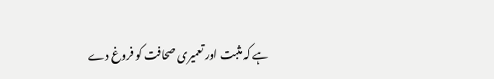ہے کہ مثبت اور تعمیری صحافت کو فروغ دے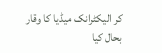کر الیکٹرانک میڈیا کا وقار بحال کیا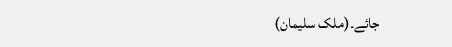جائے۔(ملک سلیمان)